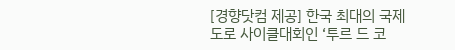[경향닷컴 제공] 한국 최대의 국제 도로 사이클대회인 ‘투르 드 코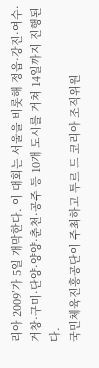리아 2009’가 5일 개막한다. 이 대회는 서울을 비롯해 정읍·강진·여수·거창·구미·단양·양양·춘천·공주 등 10개 도시를 거쳐 14일까지 진행된다.
국민체육진흥공단이 주최하고 투르 드 코리아 조직위원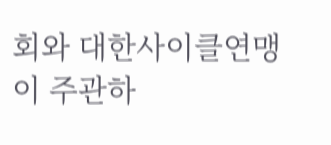회와 대한사이클연맹이 주관하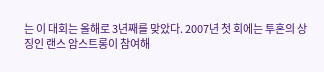는 이 대회는 올해로 3년째를 맞았다. 2007년 첫 회에는 투혼의 상징인 랜스 암스트롱이 참여해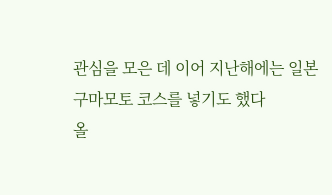관심을 모은 데 이어 지난해에는 일본 구마모토 코스를 넣기도 했다
올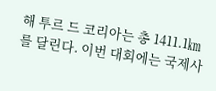해 투르 드 코리아는 총 1411.1㎞를 달린다. 이번 대회에는 국제사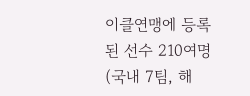이클연맹에 등록된 선수 210여명(국내 7팀, 해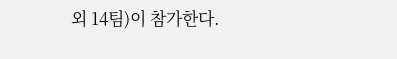외 14팀)이 참가한다.